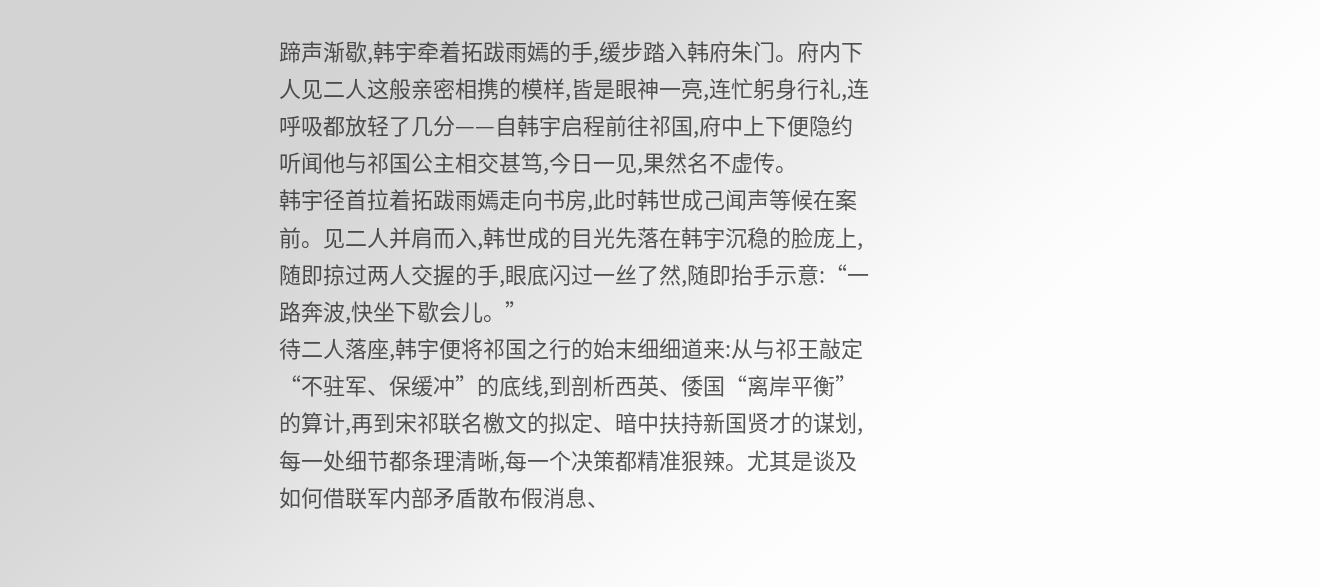蹄声渐歇,韩宇牵着拓跋雨嫣的手,缓步踏入韩府朱门。府内下人见二人这般亲密相携的模样,皆是眼神一亮,连忙躬身行礼,连呼吸都放轻了几分——自韩宇启程前往祁国,府中上下便隐约听闻他与祁国公主相交甚笃,今日一见,果然名不虚传。
韩宇径首拉着拓跋雨嫣走向书房,此时韩世成己闻声等候在案前。见二人并肩而入,韩世成的目光先落在韩宇沉稳的脸庞上,随即掠过两人交握的手,眼底闪过一丝了然,随即抬手示意:“一路奔波,快坐下歇会儿。”
待二人落座,韩宇便将祁国之行的始末细细道来:从与祁王敲定“不驻军、保缓冲”的底线,到剖析西英、倭国“离岸平衡”的算计,再到宋祁联名檄文的拟定、暗中扶持新国贤才的谋划,每一处细节都条理清晰,每一个决策都精准狠辣。尤其是谈及如何借联军内部矛盾散布假消息、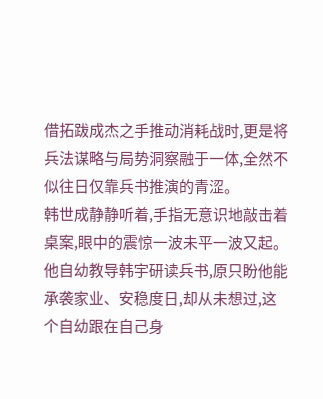借拓跋成杰之手推动消耗战时,更是将兵法谋略与局势洞察融于一体,全然不似往日仅靠兵书推演的青涩。
韩世成静静听着,手指无意识地敲击着桌案,眼中的震惊一波未平一波又起。他自幼教导韩宇研读兵书,原只盼他能承袭家业、安稳度日,却从未想过,这个自幼跟在自己身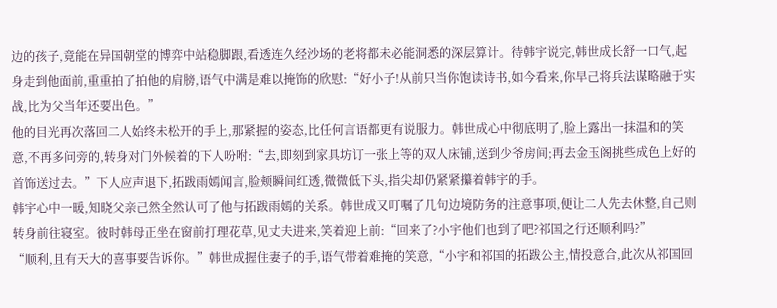边的孩子,竟能在异国朝堂的博弈中站稳脚跟,看透连久经沙场的老将都未必能洞悉的深层算计。待韩宇说完,韩世成长舒一口气,起身走到他面前,重重拍了拍他的肩膀,语气中满是难以掩饰的欣慰:“好小子!从前只当你饱读诗书,如今看来,你早己将兵法谋略融于实战,比为父当年还要出色。”
他的目光再次落回二人始终未松开的手上,那紧握的姿态,比任何言语都更有说服力。韩世成心中彻底明了,脸上露出一抹温和的笑意,不再多问旁的,转身对门外候着的下人吩咐:“去,即刻到家具坊订一张上等的双人床铺,送到少爷房间;再去金玉阁挑些成色上好的首饰送过去。”下人应声退下,拓跋雨嫣闻言,脸颊瞬间红透,微微低下头,指尖却仍紧紧攥着韩宇的手。
韩宇心中一暖,知晓父亲己然全然认可了他与拓跋雨嫣的关系。韩世成又叮嘱了几句边境防务的注意事项,便让二人先去休整,自己则转身前往寝室。彼时韩母正坐在窗前打理花草,见丈夫进来,笑着迎上前:“回来了?小宇他们也到了吧?祁国之行还顺利吗?”
“顺利,且有天大的喜事要告诉你。”韩世成握住妻子的手,语气带着难掩的笑意,“小宇和祁国的拓跋公主,情投意合,此次从祁国回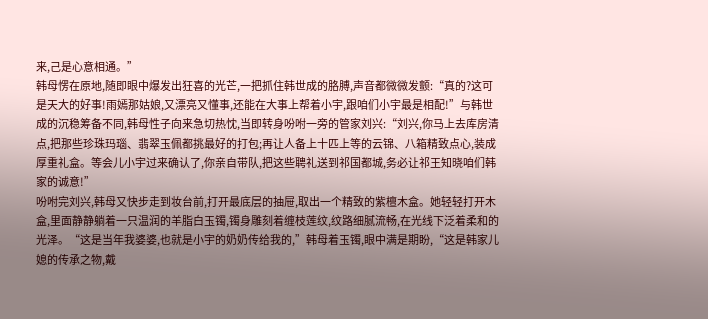来,己是心意相通。”
韩母愣在原地,随即眼中爆发出狂喜的光芒,一把抓住韩世成的胳膊,声音都微微发颤:“真的?这可是天大的好事!雨嫣那姑娘,又漂亮又懂事,还能在大事上帮着小宇,跟咱们小宇最是相配!”与韩世成的沉稳筹备不同,韩母性子向来急切热忱,当即转身吩咐一旁的管家刘兴:“刘兴,你马上去库房清点,把那些珍珠玛瑙、翡翠玉佩都挑最好的打包;再让人备上十匹上等的云锦、八箱精致点心,装成厚重礼盒。等会儿小宇过来确认了,你亲自带队,把这些聘礼送到祁国都城,务必让祁王知晓咱们韩家的诚意!”
吩咐完刘兴,韩母又快步走到妆台前,打开最底层的抽屉,取出一个精致的紫檀木盒。她轻轻打开木盒,里面静静躺着一只温润的羊脂白玉镯,镯身雕刻着缠枝莲纹,纹路细腻流畅,在光线下泛着柔和的光泽。“这是当年我婆婆,也就是小宇的奶奶传给我的,”韩母着玉镯,眼中满是期盼,“这是韩家儿媳的传承之物,戴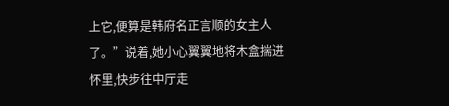上它,便算是韩府名正言顺的女主人了。”说着,她小心翼翼地将木盒揣进怀里,快步往中厅走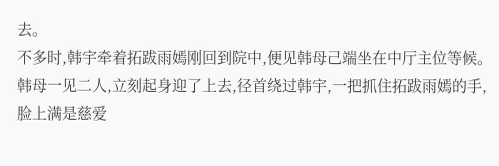去。
不多时,韩宇牵着拓跋雨嫣刚回到院中,便见韩母己端坐在中厅主位等候。韩母一见二人,立刻起身迎了上去,径首绕过韩宇,一把抓住拓跋雨嫣的手,脸上满是慈爱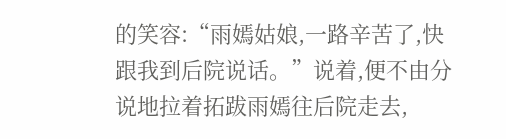的笑容:“雨嫣姑娘,一路辛苦了,快跟我到后院说话。”说着,便不由分说地拉着拓跋雨嫣往后院走去,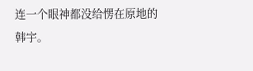连一个眼神都没给愣在原地的韩宇。